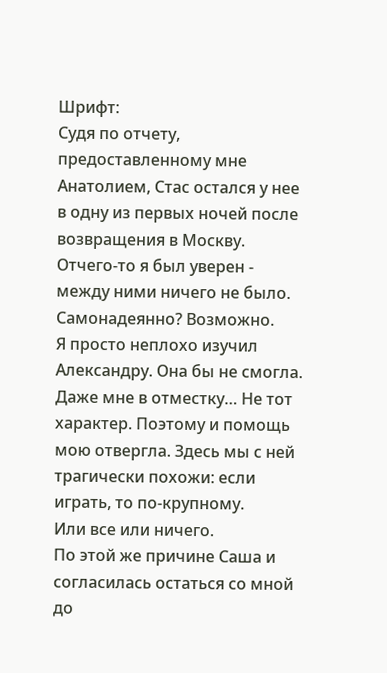Шрифт:
Судя по отчету, предоставленному мне Анатолием, Стас остался у нее в одну из первых ночей после возвращения в Москву.
Отчего-то я был уверен - между ними ничего не было.
Самонадеянно? Возможно.
Я просто неплохо изучил Александру. Она бы не смогла. Даже мне в отместку… Не тот характер. Поэтому и помощь мою отвергла. Здесь мы с ней трагически похожи: если играть, то по-крупному.
Или все или ничего.
По этой же причине Саша и согласилась остаться со мной до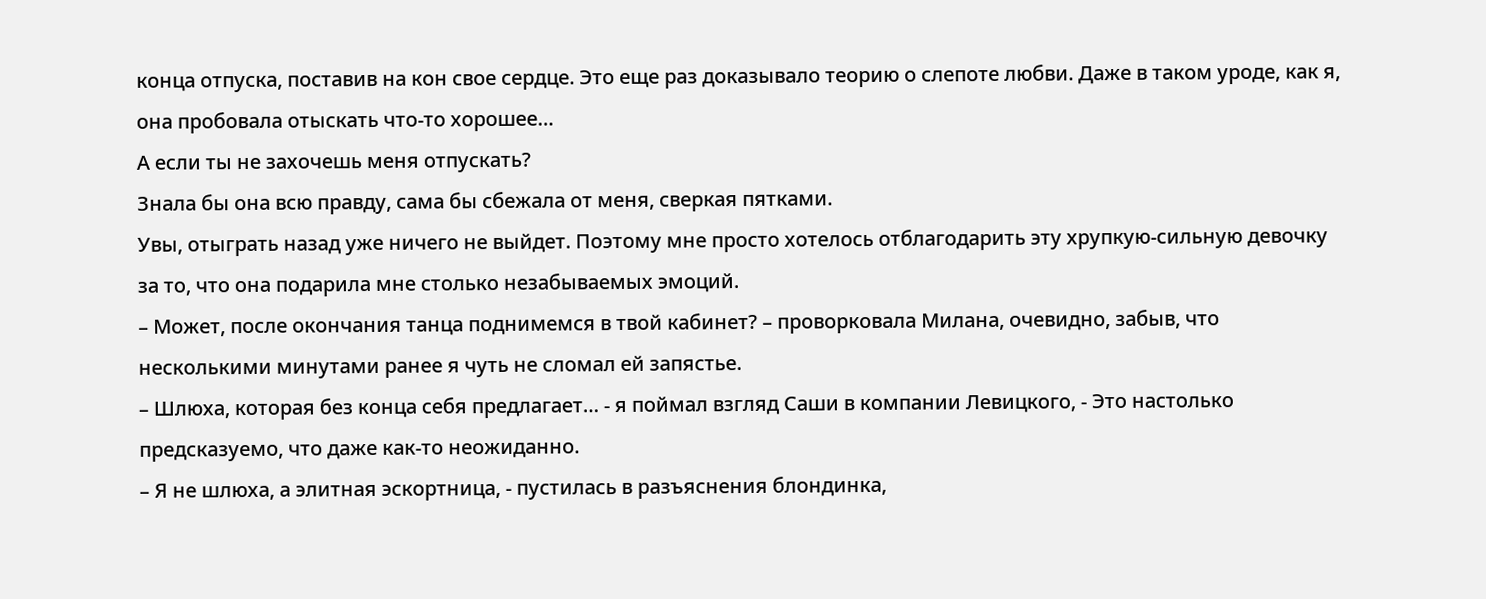конца отпуска, поставив на кон свое сердце. Это еще раз доказывало теорию о слепоте любви. Даже в таком уроде, как я, она пробовала отыскать что-то хорошее…
А если ты не захочешь меня отпускать?
Знала бы она всю правду, сама бы сбежала от меня, сверкая пятками.
Увы, отыграть назад уже ничего не выйдет. Поэтому мне просто хотелось отблагодарить эту хрупкую-сильную девочку за то, что она подарила мне столько незабываемых эмоций.
– Может, после окончания танца поднимемся в твой кабинет? – проворковала Милана, очевидно, забыв, что несколькими минутами ранее я чуть не сломал ей запястье.
– Шлюха, которая без конца себя предлагает… - я поймал взгляд Саши в компании Левицкого, - Это настолько предсказуемо, что даже как-то неожиданно.
– Я не шлюха, а элитная эскортница, - пустилась в разъяснения блондинка,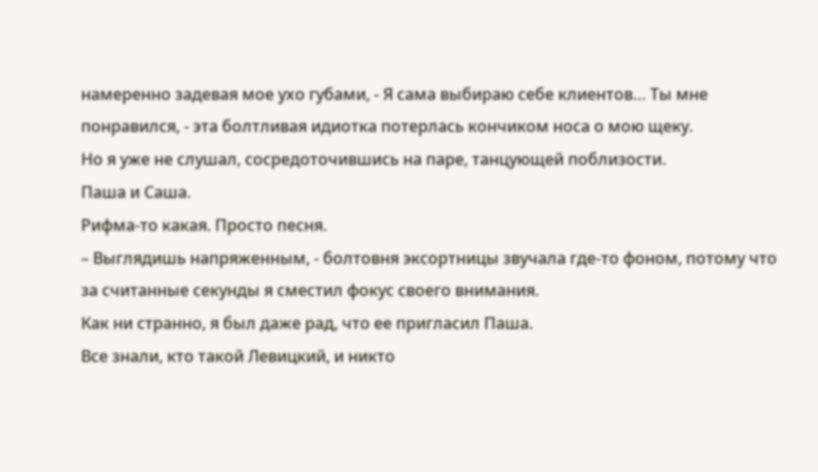намеренно задевая мое ухо губами, - Я сама выбираю себе клиентов… Ты мне понравился, - эта болтливая идиотка потерлась кончиком носа о мою щеку.
Но я уже не слушал, сосредоточившись на паре, танцующей поблизости.
Паша и Саша.
Рифма-то какая. Просто песня.
– Выглядишь напряженным, - болтовня эксортницы звучала где-то фоном, потому что за считанные секунды я сместил фокус своего внимания.
Как ни странно, я был даже рад, что ее пригласил Паша.
Все знали, кто такой Левицкий, и никто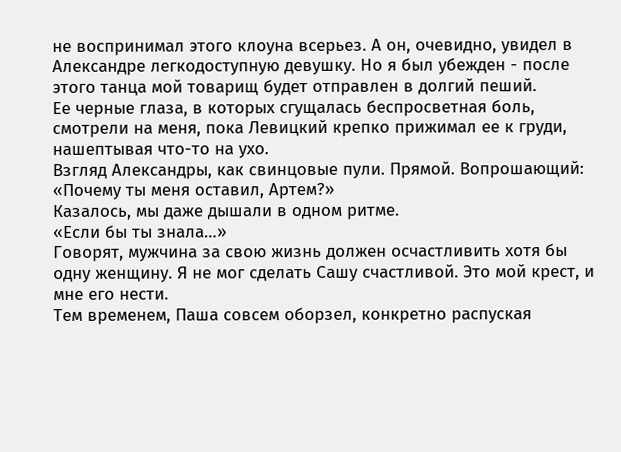не воспринимал этого клоуна всерьез. А он, очевидно, увидел в Александре легкодоступную девушку. Но я был убежден - после этого танца мой товарищ будет отправлен в долгий пеший.
Ее черные глаза, в которых сгущалась беспросветная боль, смотрели на меня, пока Левицкий крепко прижимал ее к груди, нашептывая что-то на ухо.
Взгляд Александры, как свинцовые пули. Прямой. Вопрошающий:
«Почему ты меня оставил, Артем?»
Казалось, мы даже дышали в одном ритме.
«Если бы ты знала…»
Говорят, мужчина за свою жизнь должен осчастливить хотя бы одну женщину. Я не мог сделать Сашу счастливой. Это мой крест, и мне его нести.
Тем временем, Паша совсем оборзел, конкретно распуская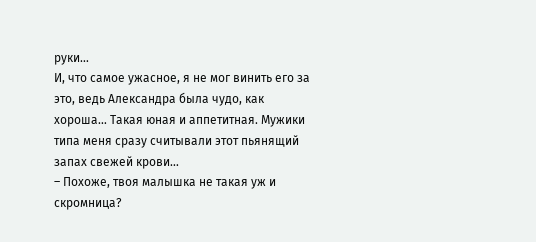руки…
И, что самое ужасное, я не мог винить его за это, ведь Александра была чудо, как хороша… Такая юная и аппетитная. Мужики типа меня сразу считывали этот пьянящий запах свежей крови…
– Похоже, твоя малышка не такая уж и скромница?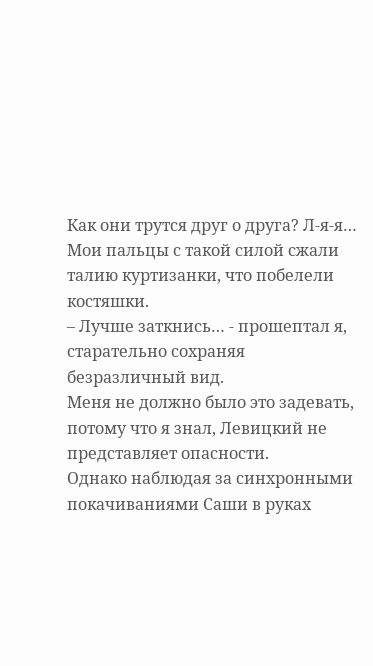Как они трутся друг о друга? Л-я-я…
Мои пальцы с такой силой сжали талию куртизанки, что побелели костяшки.
– Лучше заткнись… - прошептал я, старательно сохраняя безразличный вид.
Меня не должно было это задевать, потому что я знал, Левицкий не представляет опасности.
Однако наблюдая за синхронными покачиваниями Саши в руках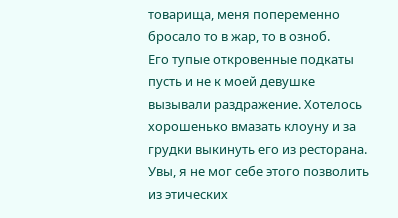товарища, меня попеременно бросало то в жар, то в озноб.
Его тупые откровенные подкаты пусть и не к моей девушке вызывали раздражение. Хотелось хорошенько вмазать клоуну и за грудки выкинуть его из ресторана. Увы, я не мог себе этого позволить из этических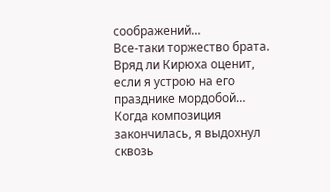соображений…
Все-таки торжество брата. Вряд ли Кирюха оценит, если я устрою на его празднике мордобой…
Когда композиция закончилась, я выдохнул сквозь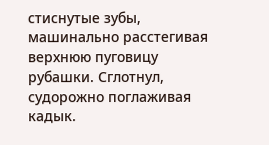стиснутые зубы, машинально расстегивая верхнюю пуговицу рубашки. Сглотнул, судорожно поглаживая кадык.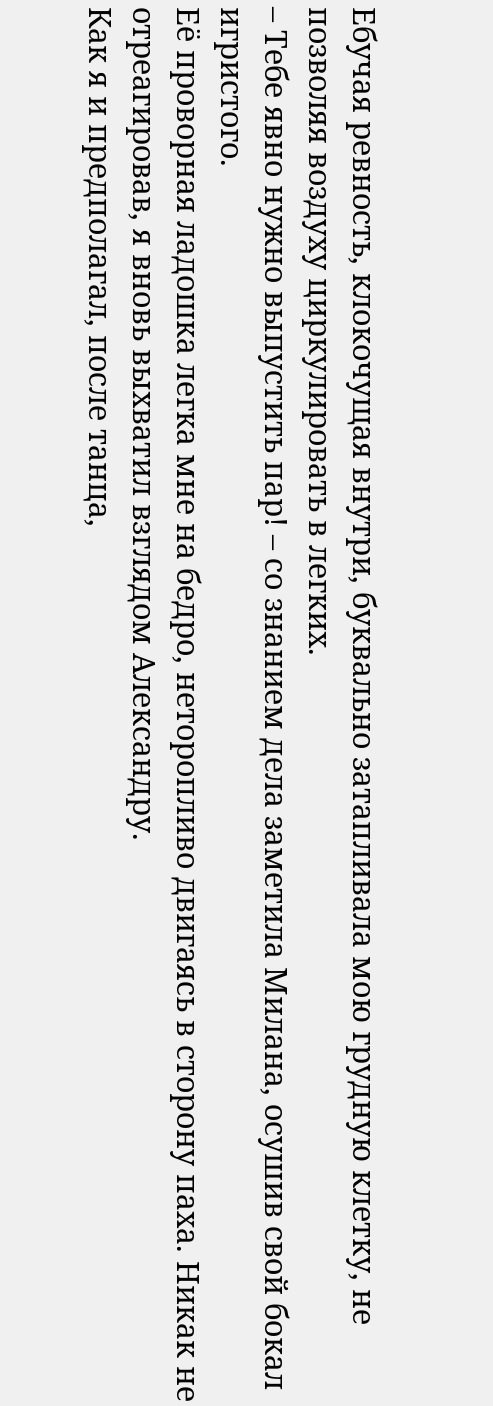Ебучая ревность, клокочущая внутри, буквально затапливала мою грудную клетку, не позволяя воздуху циркулировать в легких.
– Тебе явно нужно выпустить пар! – со знанием дела заметила Милана, осушив свой бокал игристого.
Её проворная ладошка легка мне на бедро, неторопливо двигаясь в сторону паха. Никак не отреагировав, я вновь выхватил взглядом Александру.
Как я и предполагал, после танца,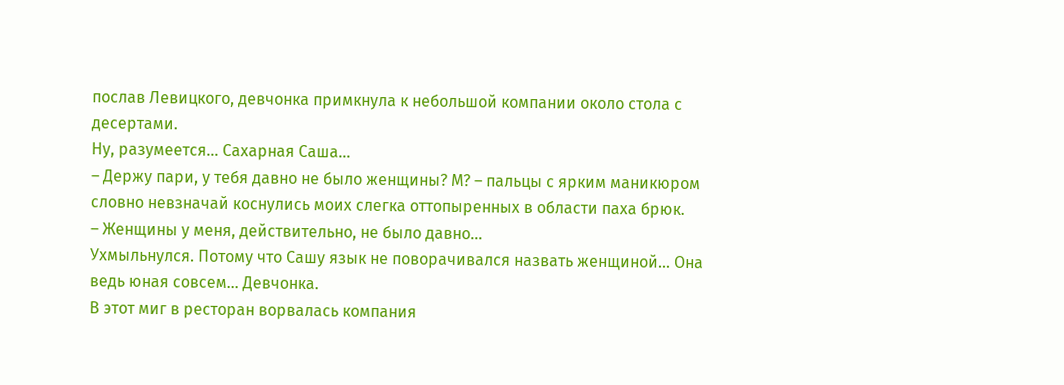послав Левицкого, девчонка примкнула к небольшой компании около стола с десертами.
Ну, разумеется… Сахарная Саша…
– Держу пари, у тебя давно не было женщины? М? – пальцы с ярким маникюром словно невзначай коснулись моих слегка оттопыренных в области паха брюк.
– Женщины у меня, действительно, не было давно…
Ухмыльнулся. Потому что Сашу язык не поворачивался назвать женщиной… Она ведь юная совсем… Девчонка.
В этот миг в ресторан ворвалась компания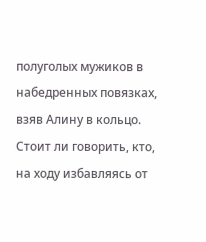полуголых мужиков в набедренных повязках, взяв Алину в кольцо. Стоит ли говорить, кто, на ходу избавляясь от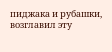пиджака и рубашки, возглавил эту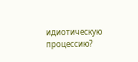идиотическую процессию?